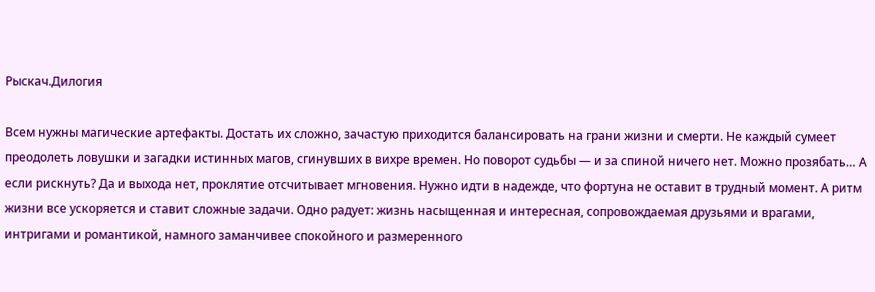Рыскач.Дилогия

Всем нужны магические артефакты. Достать их сложно, зачастую приходится балансировать на грани жизни и смерти. Не каждый сумеет преодолеть ловушки и загадки истинных магов, сгинувших в вихре времен. Но поворот судьбы — и за спиной ничего нет. Можно прозябать… А если рискнуть? Да и выхода нет, проклятие отсчитывает мгновения. Нужно идти в надежде, что фортуна не оставит в трудный момент. А ритм жизни все ускоряется и ставит сложные задачи. Одно радует: жизнь насыщенная и интересная, сопровождаемая друзьями и врагами, интригами и романтикой, намного заманчивее спокойного и размеренного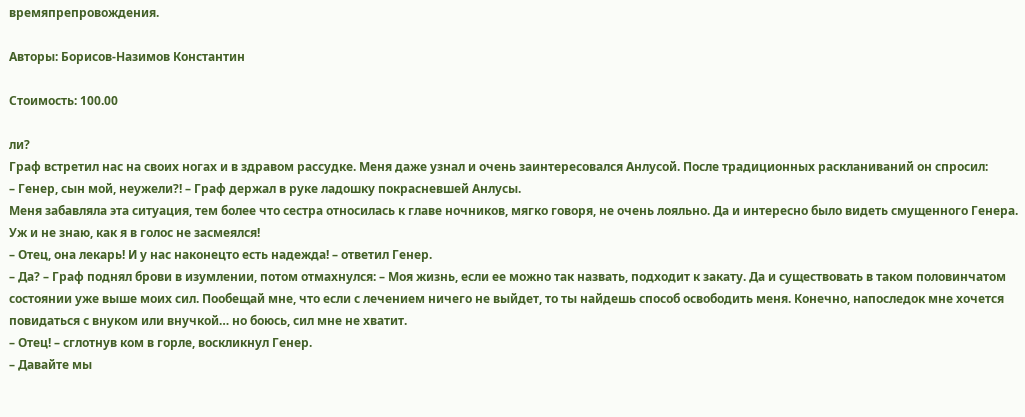времяпрепровождения.

Авторы: Борисов-Назимов Константин

Стоимость: 100.00

ли?
Граф встретил нас на своих ногах и в здравом рассудке. Меня даже узнал и очень заинтересовался Анлусой. После традиционных раскланиваний он спросил:
– Генер, сын мой, неужели?! – Граф держал в руке ладошку покрасневшей Анлусы.
Меня забавляла эта ситуация, тем более что сестра относилась к главе ночников, мягко говоря, не очень лояльно. Да и интересно было видеть смущенного Генера. Уж и не знаю, как я в голос не засмеялся!
– Отец, она лекарь! И у нас наконецто есть надежда! – ответил Генер.
– Да? – Граф поднял брови в изумлении, потом отмахнулся: – Моя жизнь, если ее можно так назвать, подходит к закату. Да и существовать в таком половинчатом состоянии уже выше моих сил. Пообещай мне, что если с лечением ничего не выйдет, то ты найдешь способ освободить меня. Конечно, напоследок мне хочется повидаться с внуком или внучкой… но боюсь, сил мне не хватит.
– Отец! – сглотнув ком в горле, воскликнул Генер.
– Давайте мы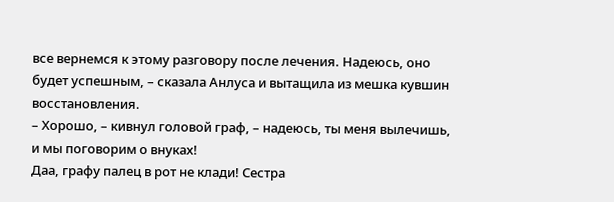все вернемся к этому разговору после лечения. Надеюсь, оно будет успешным, – сказала Анлуса и вытащила из мешка кувшин восстановления.
– Хорошо, – кивнул головой граф, – надеюсь, ты меня вылечишь, и мы поговорим о внуках!
Даа, графу палец в рот не клади! Сестра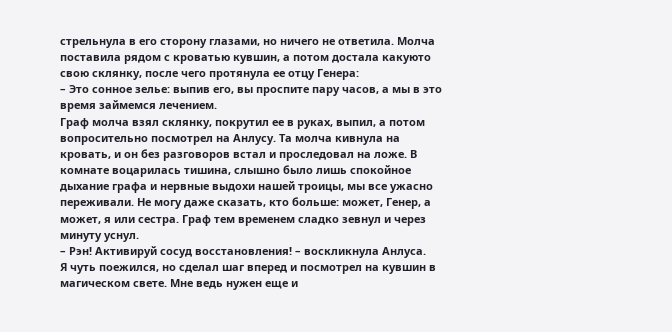стрельнула в его сторону глазами, но ничего не ответила. Молча поставила рядом с кроватью кувшин, а потом достала какуюто свою склянку, после чего протянула ее отцу Генера:
– Это сонное зелье: выпив его, вы проспите пару часов, а мы в это время займемся лечением.
Граф молча взял склянку, покрутил ее в руках, выпил, а потом вопросительно посмотрел на Анлусу. Та молча кивнула на кровать, и он без разговоров встал и проследовал на ложе. В комнате воцарилась тишина, слышно было лишь спокойное дыхание графа и нервные выдохи нашей троицы, мы все ужасно переживали. Не могу даже сказать, кто больше: может, Генер, а может, я или сестра. Граф тем временем сладко зевнул и через минуту уснул.
– Рэн! Активируй сосуд восстановления! – воскликнула Анлуса.
Я чуть поежился, но сделал шаг вперед и посмотрел на кувшин в магическом свете. Мне ведь нужен еще и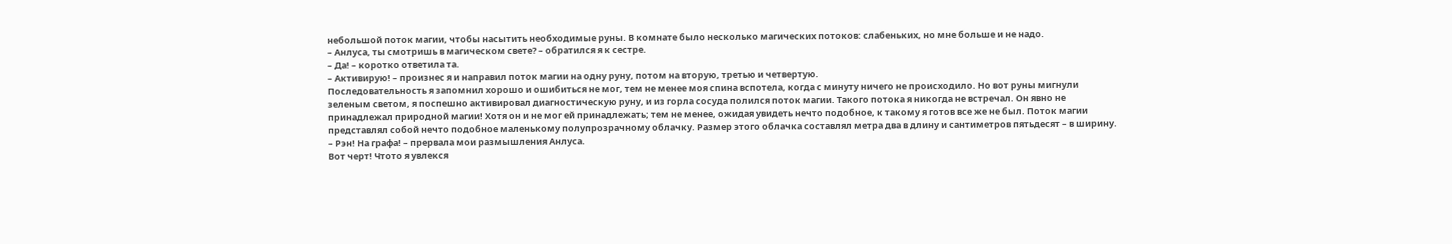небольшой поток магии, чтобы насытить необходимые руны. В комнате было несколько магических потоков: слабеньких, но мне больше и не надо.
– Анлуса, ты смотришь в магическом свете? – обратился я к сестре.
– Да! – коротко ответила та.
– Активирую! – произнес я и направил поток магии на одну руну, потом на вторую, третью и четвертую.
Последовательность я запомнил хорошо и ошибиться не мог, тем не менее моя спина вспотела, когда с минуту ничего не происходило. Но вот руны мигнули зеленым светом, я поспешно активировал диагностическую руну, и из горла сосуда полился поток магии. Такого потока я никогда не встречал. Он явно не принадлежал природной магии! Хотя он и не мог ей принадлежать; тем не менее, ожидая увидеть нечто подобное, к такому я готов все же не был. Поток магии представлял собой нечто подобное маленькому полупрозрачному облачку. Размер этого облачка составлял метра два в длину и сантиметров пятьдесят – в ширину.
– Рэн! На графа! – прервала мои размышления Анлуса.
Вот черт! Чтото я увлекся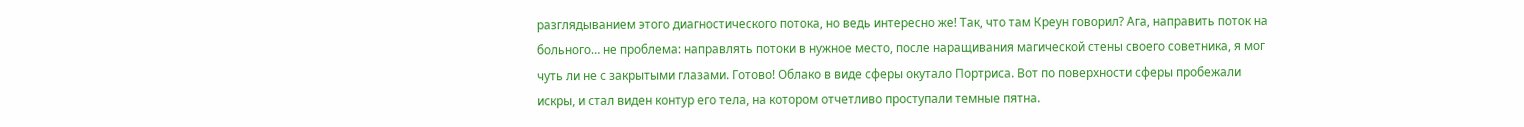разглядыванием этого диагностического потока, но ведь интересно же! Так, что там Креун говорил? Ага, направить поток на больного… не проблема: направлять потоки в нужное место, после наращивания магической стены своего советника, я мог чуть ли не с закрытыми глазами. Готово! Облако в виде сферы окутало Портриса. Вот по поверхности сферы пробежали искры, и стал виден контур его тела, на котором отчетливо проступали темные пятна.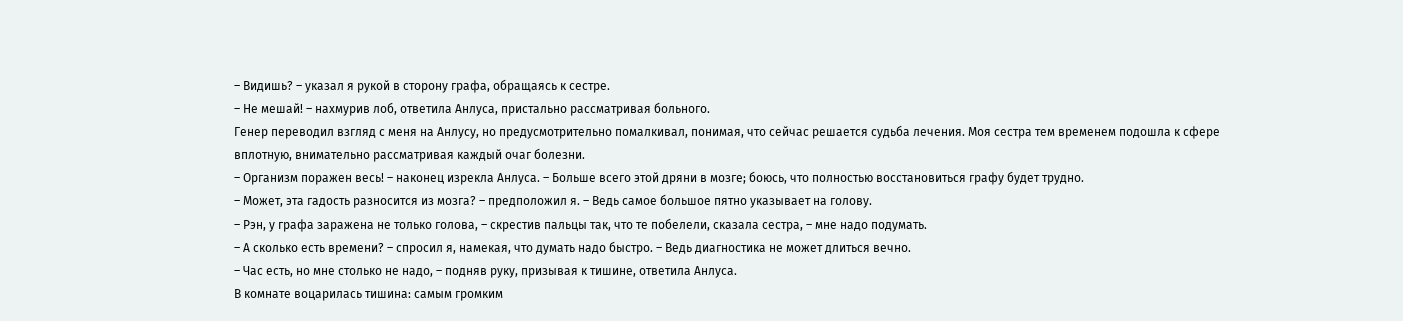– Видишь? – указал я рукой в сторону графа, обращаясь к сестре.
– Не мешай! – нахмурив лоб, ответила Анлуса, пристально рассматривая больного.
Генер переводил взгляд с меня на Анлусу, но предусмотрительно помалкивал, понимая, что сейчас решается судьба лечения. Моя сестра тем временем подошла к сфере вплотную, внимательно рассматривая каждый очаг болезни.
– Организм поражен весь! – наконец изрекла Анлуса. – Больше всего этой дряни в мозге; боюсь, что полностью восстановиться графу будет трудно.
– Может, эта гадость разносится из мозга? – предположил я. – Ведь самое большое пятно указывает на голову.
– Рэн, у графа заражена не только голова, – скрестив пальцы так, что те побелели, сказала сестра, – мне надо подумать.
– А сколько есть времени? – спросил я, намекая, что думать надо быстро. – Ведь диагностика не может длиться вечно.
– Час есть, но мне столько не надо, – подняв руку, призывая к тишине, ответила Анлуса.
В комнате воцарилась тишина: самым громким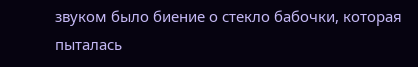звуком было биение о стекло бабочки, которая пыталась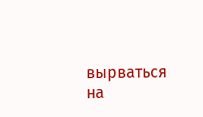вырваться на